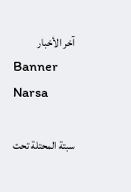آخر الأخبار
Banner Narsa

سبتة المحتلة تحت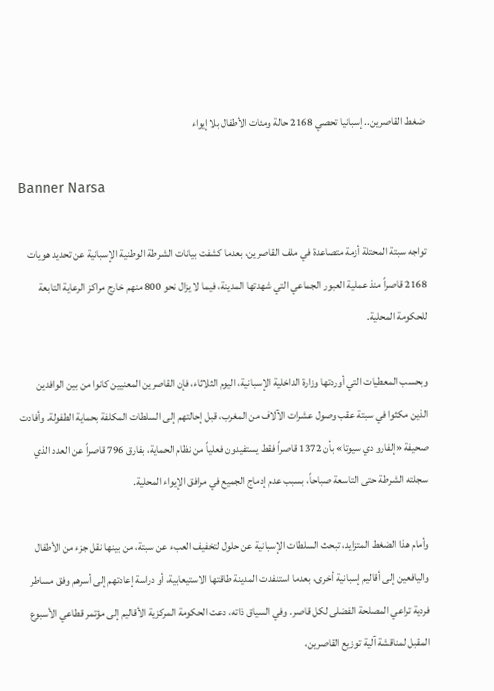ضغط القاصرين.. إسبانيا تحصي 2168 حالة ومئات الأطفال بلا إيواء

Banner Narsa

تواجه سبتة المحتلة أزمة متصاعدة في ملف القاصرين، بعدما كشفت بيانات الشرطة الوطنية الإسبانية عن تحديد هويات 2168 قاصراً منذ عملية العبور الجماعي التي شهدتها المدينة، فيما لا يزال نحو 800 منهم خارج مراكز الرعاية التابعة للحكومة المحلية.

وبحسب المعطيات التي أوردتها وزارة الداخلية الإسبانية، اليوم الثلاثاء، فإن القاصرين المعنيين كانوا من بين الوافدين الذين مكثوا في سبتة عقب وصول عشرات الآلاف من المغرب، قبل إحالتهم إلى السلطات المكلفة بحماية الطفولة. وأفادت صحيفة «إلفارو دي سيوتا» بأن 1372 قاصراً فقط يستفيدون فعلياً من نظام الحماية، بفارق 796 قاصراً عن العدد الذي سجلته الشرطة حتى التاسعة صباحاً، بسبب عدم إدماج الجميع في مرافق الإيواء المحلية.

وأمام هذا الضغط المتزايد، تبحث السلطات الإسبانية عن حلول لتخفيف العبء عن سبتة، من بينها نقل جزء من الأطفال واليافعين إلى أقاليم إسبانية أخرى، بعدما استنفدت المدينة طاقتها الاستيعابية، أو دراسة إعادتهم إلى أسرهم وفق مساطر فردية تراعي المصلحة الفضلى لكل قاصر. وفي السياق ذاته، دعت الحكومة المركزية الأقاليم إلى مؤتمر قطاعي الأسبوع المقبل لمناقشة آلية توزيع القاصرين،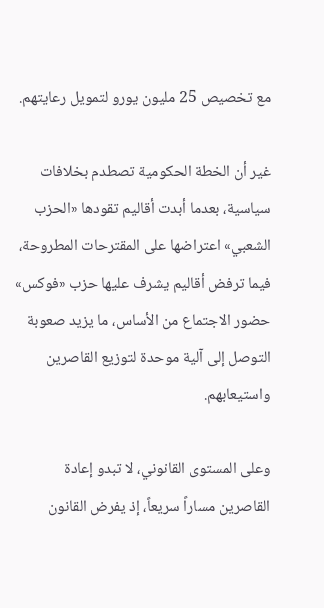مع تخصيص 25 مليون يورو لتمويل رعايتهم.

غير أن الخطة الحكومية تصطدم بخلافات سياسية، بعدما أبدت أقاليم تقودها «الحزب الشعبي» اعتراضها على المقترحات المطروحة، فيما ترفض أقاليم يشرف عليها حزب «فوكس» حضور الاجتماع من الأساس، ما يزيد صعوبة التوصل إلى آلية موحدة لتوزيع القاصرين واستيعابهم.

وعلى المستوى القانوني، لا تبدو إعادة القاصرين مساراً سريعاً، إذ يفرض القانون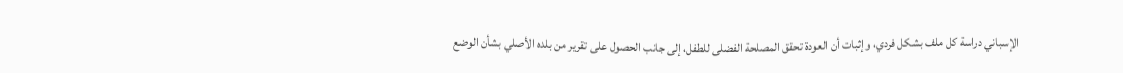الإسباني دراسة كل ملف بشكل فردي، وإثبات أن العودة تحقق المصلحة الفضلى للطفل، إلى جانب الحصول على تقرير من بلده الأصلي بشأن الوضع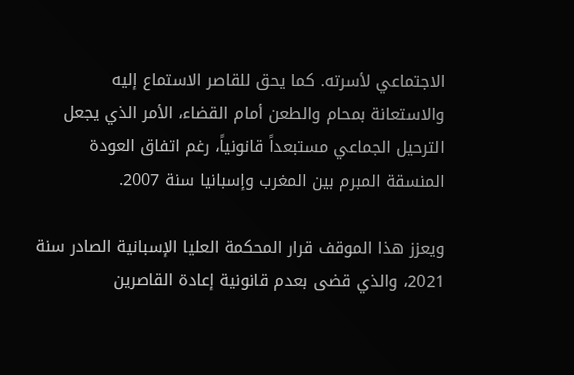الاجتماعي لأسرته. كما يحق للقاصر الاستماع إليه والاستعانة بمحام والطعن أمام القضاء، الأمر الذي يجعل الترحيل الجماعي مستبعداً قانونياً، رغم اتفاق العودة المنسقة المبرم بين المغرب وإسبانيا سنة 2007.

ويعزز هذا الموقف قرار المحكمة العليا الإسبانية الصادر سنة 2021، والذي قضى بعدم قانونية إعادة القاصرين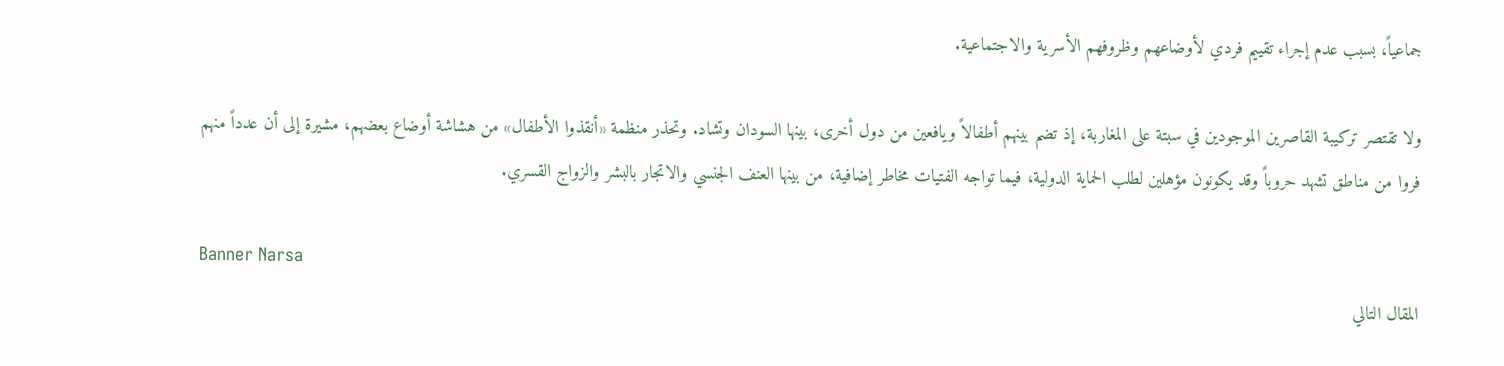جماعياً، بسبب عدم إجراء تقييم فردي لأوضاعهم وظروفهم الأسرية والاجتماعية.

ولا تقتصر تركيبة القاصرين الموجودين في سبتة على المغاربة، إذ تضم بينهم أطفالاً ويافعين من دول أخرى، بينها السودان وتشاد. وتحذر منظمة «أنقذوا الأطفال» من هشاشة أوضاع بعضهم، مشيرة إلى أن عدداً منهم فروا من مناطق تشهد حروباً وقد يكونون مؤهلين لطلب الحماية الدولية، فيما تواجه الفتيات مخاطر إضافية، من بينها العنف الجنسي والاتجار بالبشر والزواج القسري.

Banner Narsa
المقال التالي